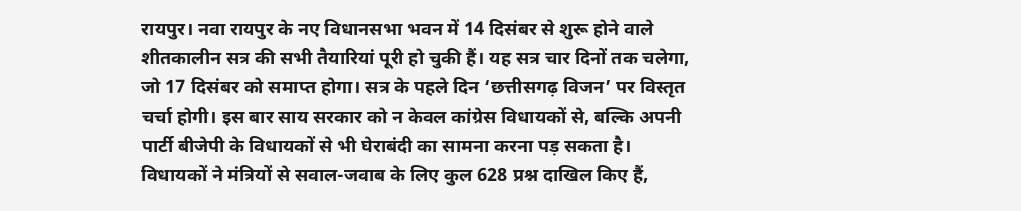रायपुर। नवा रायपुर के नए विधानसभा भवन में 14 दिसंबर से शुरू होने वाले शीतकालीन सत्र की सभी तैयारियां पूरी हो चुकी हैं। यह सत्र चार दिनों तक चलेगा, जो 17 दिसंबर को समाप्त होगा। सत्र के पहले दिन ‘छत्तीसगढ़ विजन’ पर विस्तृत चर्चा होगी। इस बार साय सरकार को न केवल कांग्रेस विधायकों से, बल्कि अपनी पार्टी बीजेपी के विधायकों से भी घेराबंदी का सामना करना पड़ सकता है।
विधायकों ने मंत्रियों से सवाल-जवाब के लिए कुल 628 प्रश्न दाखिल किए हैं,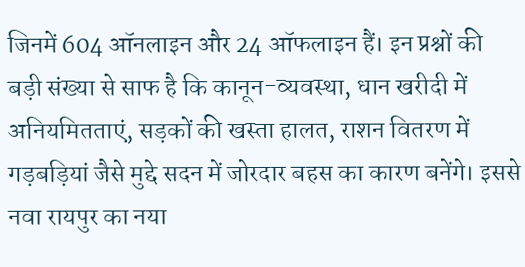जिनमें 604 ऑनलाइन और 24 ऑफलाइन हैं। इन प्रश्नों की बड़ी संख्या से साफ है कि कानून-व्यवस्था, धान खरीदी में अनियमितताएं, सड़कों की खस्ता हालत, राशन वितरण में गड़बड़ियां जैसे मुद्दे सदन में जोरदार बहस का कारण बनेंगे। इससे नवा रायपुर का नया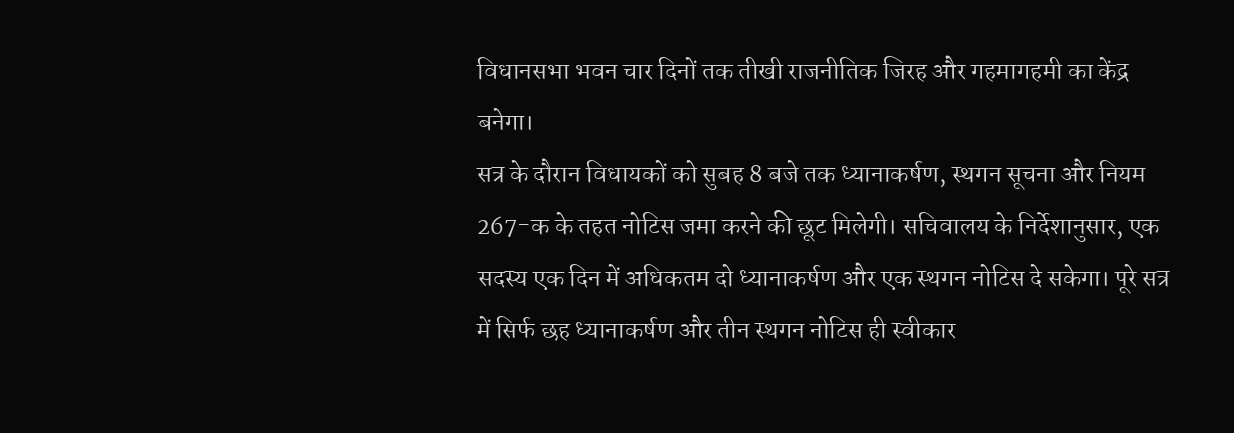विधानसभा भवन चार दिनों तक तीखी राजनीतिक जिरह और गहमागहमी का केंद्र बनेगा।
सत्र के दौरान विधायकों को सुबह 8 बजे तक ध्यानाकर्षण, स्थगन सूचना और नियम 267-क के तहत नोटिस जमा करने की छूट मिलेगी। सचिवालय के निर्देशानुसार, एक सदस्य एक दिन में अधिकतम दो ध्यानाकर्षण और एक स्थगन नोटिस दे सकेगा। पूरे सत्र में सिर्फ छह ध्यानाकर्षण और तीन स्थगन नोटिस ही स्वीकार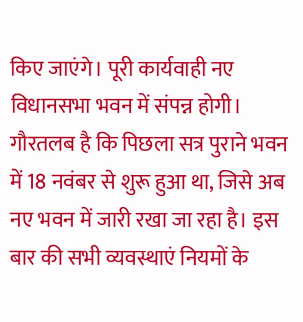किए जाएंगे। पूरी कार्यवाही नए विधानसभा भवन में संपन्न होगी। गौरतलब है कि पिछला सत्र पुराने भवन में 18 नवंबर से शुरू हुआ था, जिसे अब नए भवन में जारी रखा जा रहा है। इस बार की सभी व्यवस्थाएं नियमों के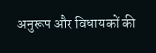अनुरूप और विधायकों की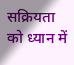सक्रियता को ध्यान में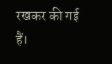रखकर की गई हैं।